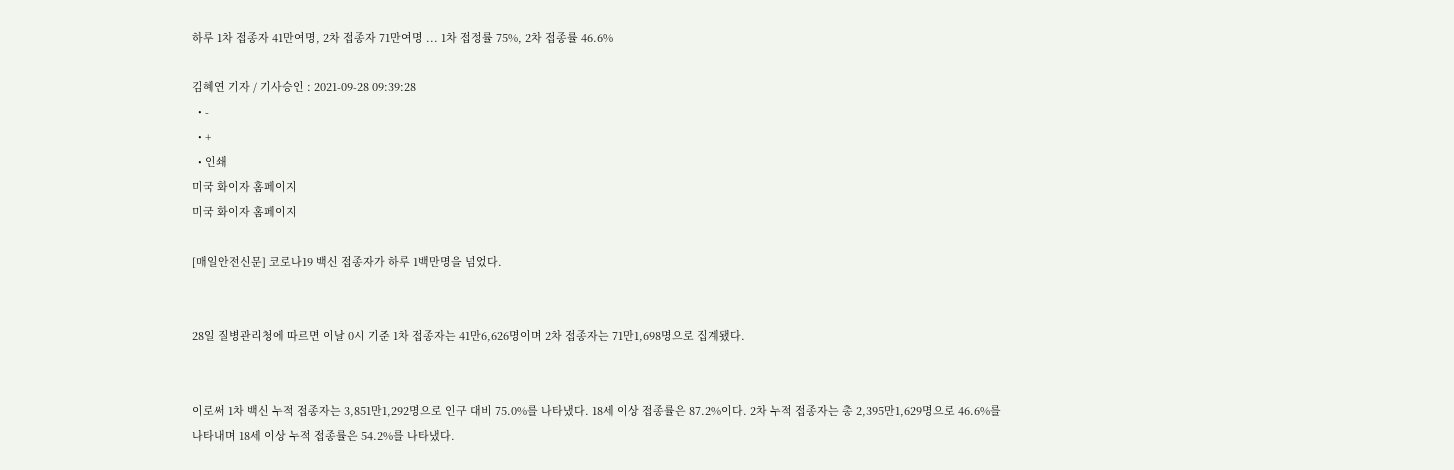하루 1차 접종자 41만여명, 2차 접종자 71만여명 ... 1차 접정률 75%, 2차 접종률 46.6%

김혜연 기자 / 기사승인 : 2021-09-28 09:39:28
  • -
  • +
  • 인쇄
미국 화이자 홈페이지
미국 화이자 홈페이지

[매일안전신문] 코로나19 백신 접종자가 하루 1백만명을 넘었다.


28일 질병관리청에 따르면 이날 0시 기준 1차 접종자는 41만6,626명이며 2차 접종자는 71만1,698명으로 집계됐다.


이로써 1차 백신 누적 접종자는 3,851만1,292명으로 인구 대비 75.0%를 나타냈다. 18세 이상 접종률은 87.2%이다. 2차 누적 접종자는 총 2,395만1,629명으로 46.6%를 나타내며 18세 이상 누적 접종률은 54.2%를 나타냈다.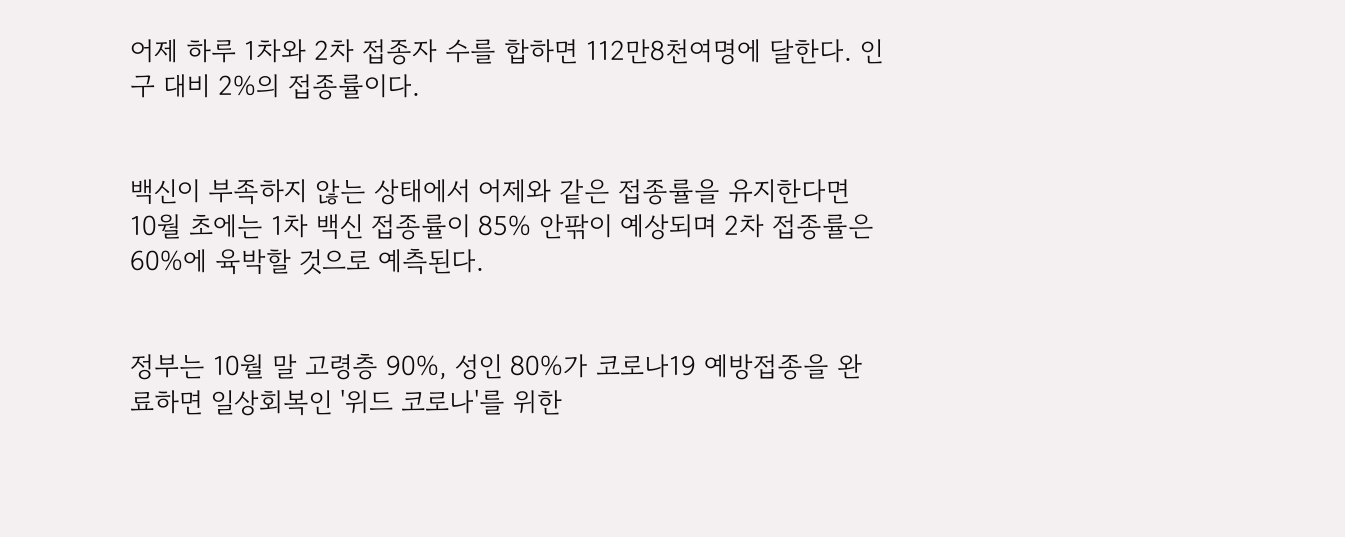어제 하루 1차와 2차 접종자 수를 합하면 112만8천여명에 달한다. 인구 대비 2%의 접종률이다.


백신이 부족하지 않는 상태에서 어제와 같은 접종률을 유지한다면 10월 초에는 1차 백신 접종률이 85% 안팎이 예상되며 2차 접종률은 60%에 육박할 것으로 예측된다.


정부는 10월 말 고령층 90%, 성인 80%가 코로나19 예방접종을 완료하면 일상회복인 '위드 코로나'를 위한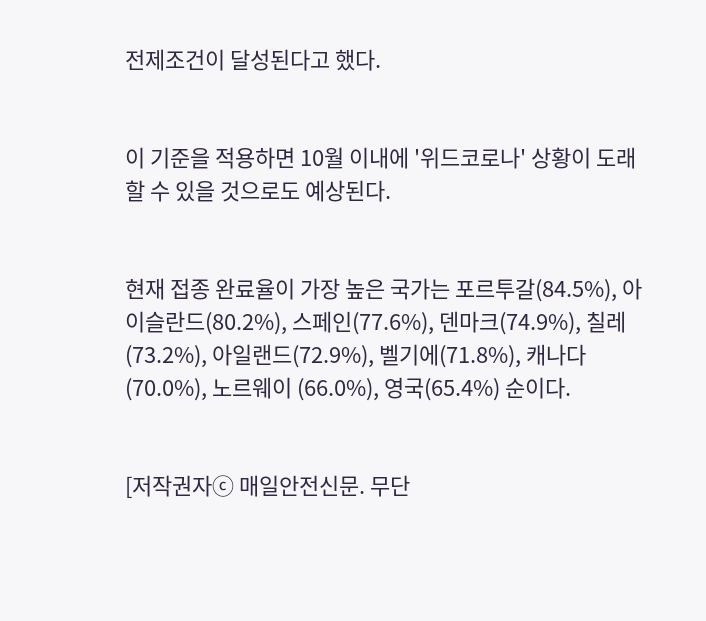전제조건이 달성된다고 했다.


이 기준을 적용하면 10월 이내에 '위드코로나' 상황이 도래할 수 있을 것으로도 예상된다.


현재 접종 완료율이 가장 높은 국가는 포르투갈(84.5%), 아이슬란드(80.2%), 스페인(77.6%), 덴마크(74.9%), 칠레(73.2%), 아일랜드(72.9%), 벨기에(71.8%), 캐나다(70.0%), 노르웨이 (66.0%), 영국(65.4%) 순이다.


[저작권자ⓒ 매일안전신문. 무단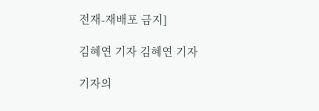전재-재배포 금지]

김혜연 기자 김혜연 기자

기자의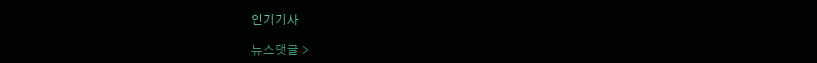인기기사

뉴스댓글 >